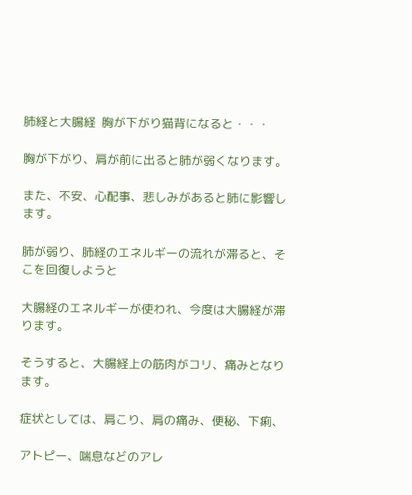肺経と大腸経  胸が下がり猫背になると・・・

胸が下がり、肩が前に出ると肺が弱くなります。

また、不安、心配事、悲しみがあると肺に影響します。

肺が弱り、肺経のエネルギーの流れが滞ると、そこを回復しようと

大腸経のエネルギーが使われ、今度は大腸経が滞ります。

そうすると、大腸経上の筋肉がコリ、痛みとなります。

症状としては、肩こり、肩の痛み、便秘、下痢、

アトピー、喘息などのアレ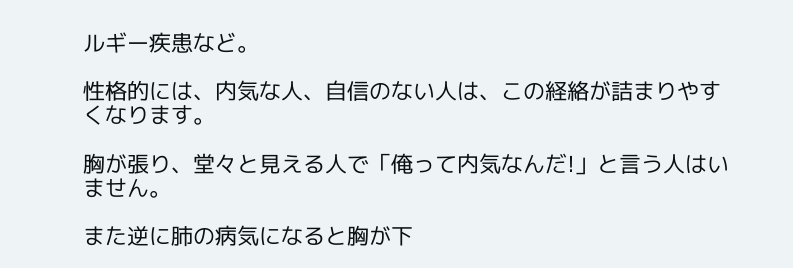ルギー疾患など。

性格的には、内気な人、自信のない人は、この経絡が詰まりやすくなります。

胸が張り、堂々と見える人で「俺って内気なんだ!」と言う人はいません。

また逆に肺の病気になると胸が下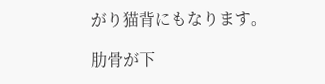がり猫背にもなります。

肋骨が下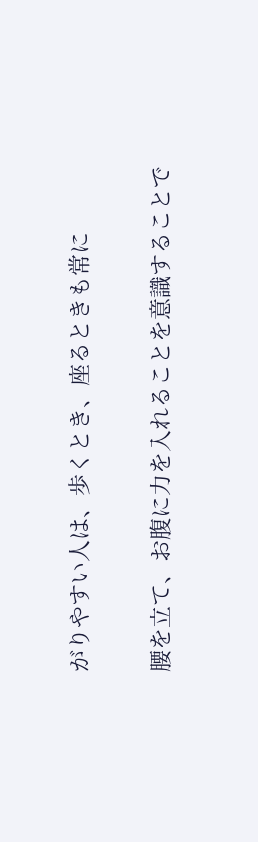がりやすい人は、歩くとき、座るときも常に

腰を立て、お腹に力を入れることを意識することで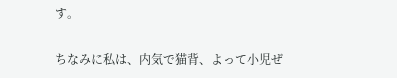す。

ちなみに私は、内気で猫背、よって小児ぜ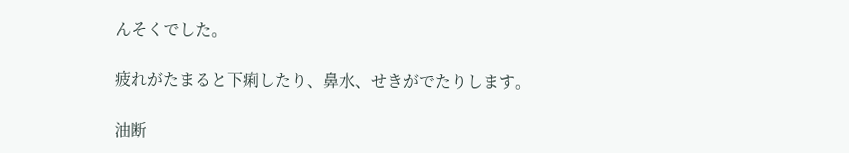んそくでした。

疲れがたまると下痢したり、鼻水、せきがでたりします。

油断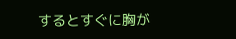するとすぐに胸が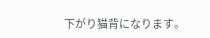下がり猫背になります。